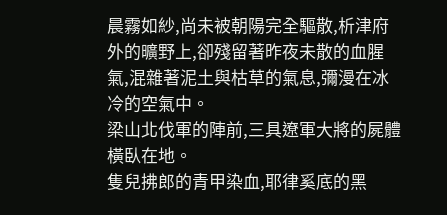晨霧如紗,尚未被朝陽完全驅散,析津府外的曠野上,卻殘留著昨夜未散的血腥氣,混雜著泥土與枯草的氣息,彌漫在冰冷的空氣中。
梁山北伐軍的陣前,三具遼軍大將的屍體橫臥在地。
隻兒拂郎的青甲染血,耶律奚底的黑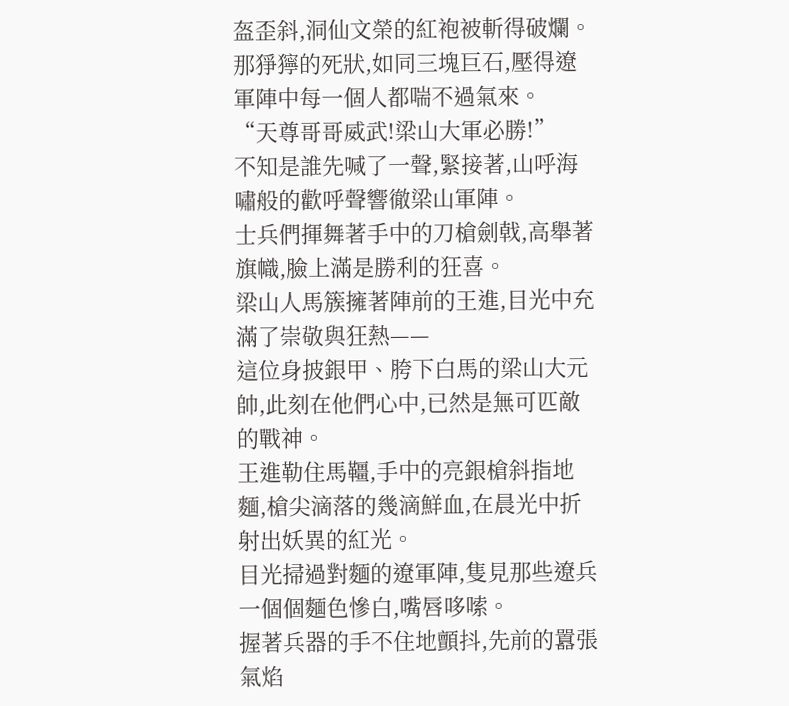盔歪斜,洞仙文榮的紅袍被斬得破爛。
那猙獰的死狀,如同三塊巨石,壓得遼軍陣中每一個人都喘不過氣來。
“天尊哥哥威武!梁山大軍必勝!”
不知是誰先喊了一聲,緊接著,山呼海嘯般的歡呼聲響徹梁山軍陣。
士兵們揮舞著手中的刀槍劍戟,高舉著旗幟,臉上滿是勝利的狂喜。
梁山人馬簇擁著陣前的王進,目光中充滿了崇敬與狂熱——
這位身披銀甲、胯下白馬的梁山大元帥,此刻在他們心中,已然是無可匹敵的戰神。
王進勒住馬韁,手中的亮銀槍斜指地麵,槍尖滴落的幾滴鮮血,在晨光中折射出妖異的紅光。
目光掃過對麵的遼軍陣,隻見那些遼兵一個個麵色慘白,嘴唇哆嗦。
握著兵器的手不住地顫抖,先前的囂張氣焰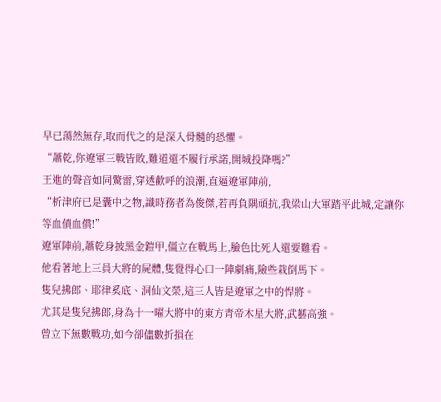早已蕩然無存,取而代之的是深入骨髓的恐懼。
“蕭乾,你遼軍三戰皆敗,難道還不履行承諾,開城投降嗎?”
王進的聲音如同驚雷,穿透歡呼的浪潮,直逼遼軍陣前,
“析津府已是囊中之物,識時務者為俊傑,若再負隅頑抗,我梁山大軍踏平此城,定讓你等血債血償!”
遼軍陣前,蕭乾身披黑金鎧甲,僵立在戰馬上,臉色比死人還要難看。
他看著地上三員大將的屍體,隻覺得心口一陣劇痛,險些栽倒馬下。
隻兒拂郎、耶律奚底、洞仙文榮,這三人皆是遼軍之中的悍將。
尤其是隻兒拂郎,身為十一曜大將中的東方青帝木星大將,武藝高強。
曾立下無數戰功,如今卻儘數折損在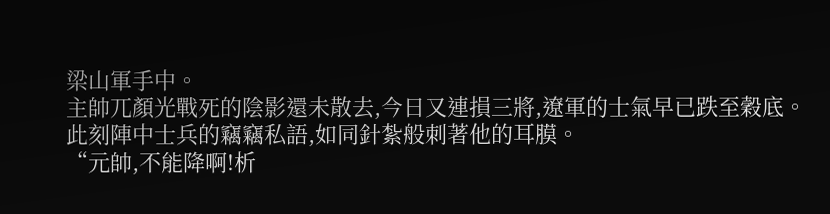梁山軍手中。
主帥兀顏光戰死的陰影還未散去,今日又連損三將,遼軍的士氣早已跌至穀底。
此刻陣中士兵的竊竊私語,如同針紮般刺著他的耳膜。
“元帥,不能降啊!析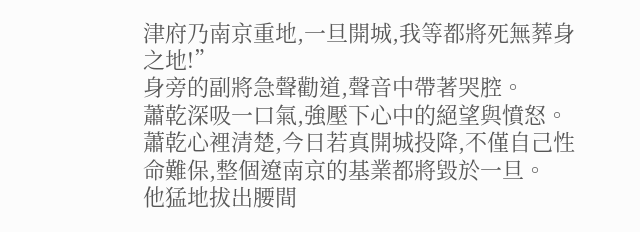津府乃南京重地,一旦開城,我等都將死無葬身之地!”
身旁的副將急聲勸道,聲音中帶著哭腔。
蕭乾深吸一口氣,強壓下心中的絕望與憤怒。
蕭乾心裡清楚,今日若真開城投降,不僅自己性命難保,整個遼南京的基業都將毀於一旦。
他猛地拔出腰間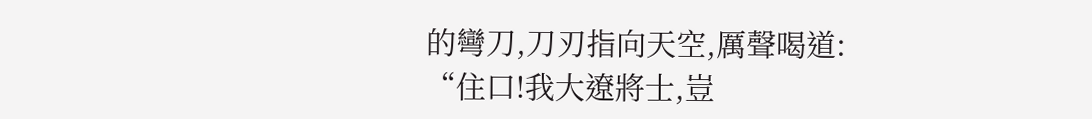的彎刀,刀刃指向天空,厲聲喝道:
“住口!我大遼將士,豈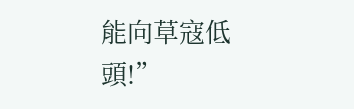能向草寇低頭!”